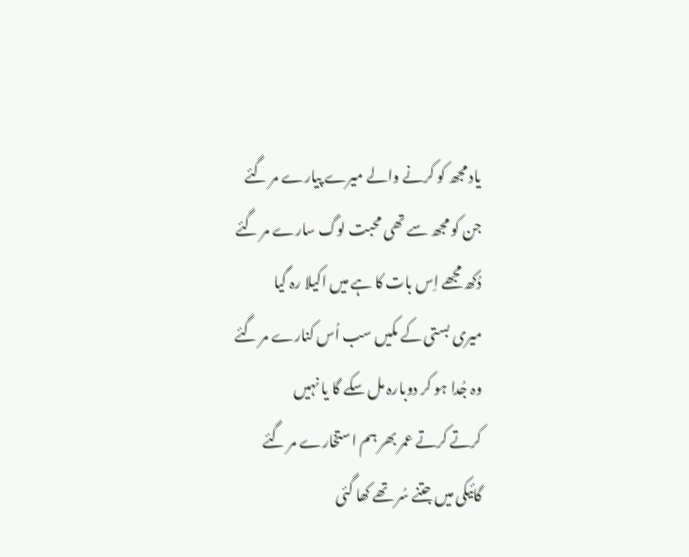یاد مجھ کو کرنے والے میرے پیارے مر گئے
جن کو مجھ سے تھی محبت لوگ سارے مر گئے
دُکھ مجھے اِس بات کا ہے میں اکیلا رہ گیا
میری بستی کے مکیں سب اُس کنارے مر گئے
وہ جُدا ہو کر دوبارہ مل سکے گا یا نہیں
کرتے کرتے عمر بھر ہم استخارے مر گئے
گائیکی میں جتنے سُر تھے کھا گئی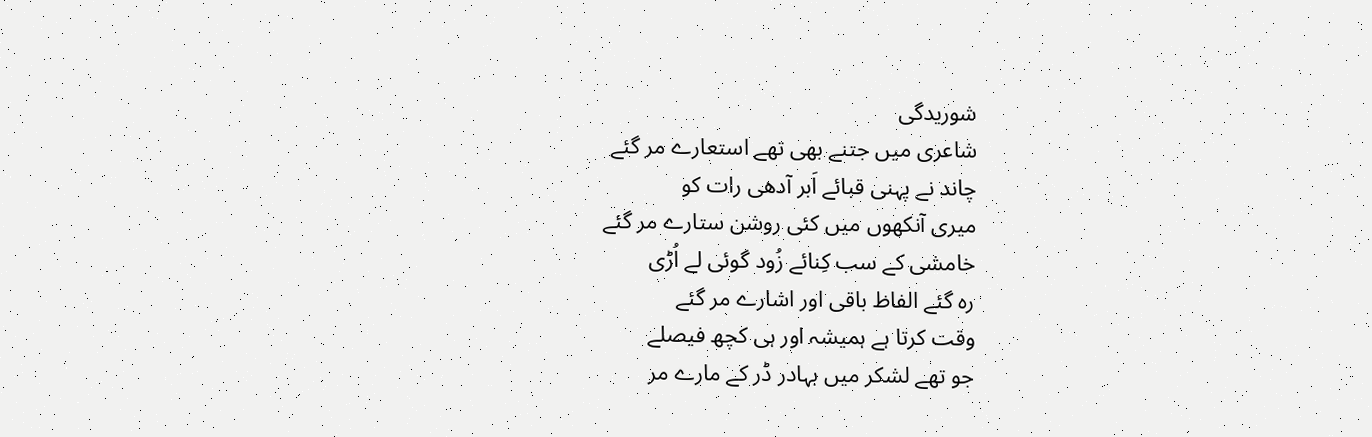شوریدگی
شاعری میں جتنے بھی تھے استعارے مر گئے
چاند نے پہنی قبائے اَبر آدھی رات کو
میری آنکھوں میں کئی روشن ستارے مر گئے
خامشی کے سب کِنائے زُود گوئی لے اُڑی
رہ گئے الفاظ باقی اور اشارے مر گئے
وقت کرتا ہے ہمیشہ اور ہی کچھ فیصلے
جو تھے لشکر میں بہادر ڈر کے مارے مر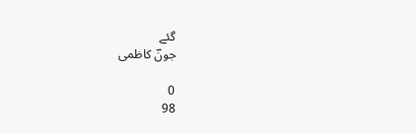گئے
جونؔ کاظمی

0
98